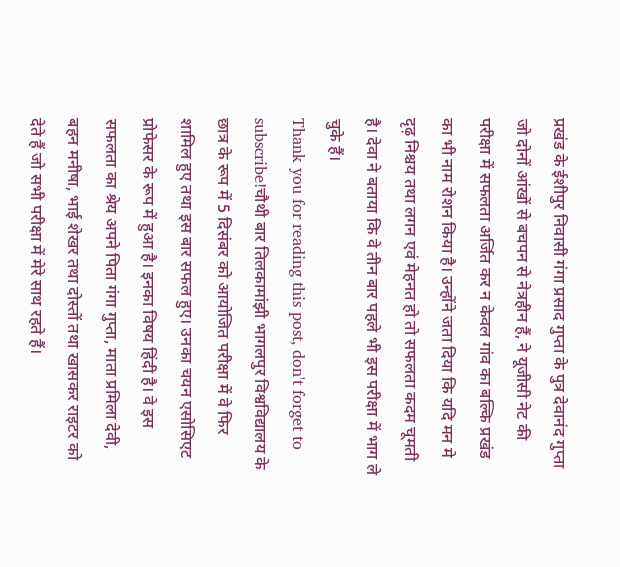प्रखंड के ईशीपुर निवासी गंगा प्रसाद गुप्ता के पुत्र देवानंद गुप्ता जो दोनों आंखों से बचपन से नेत्रहीन हैं, ने यूजीसी नेट की परीक्षा में सफलता अर्जित कर न केवल गांव का बल्कि प्रखंड का भी नाम रोशन किया है। उन्होंने जता दिया कि यदि मन मे दृढ़ निश्चय तथा लगन एवं मेहनत हो तो सफलता कदम चूमती है। देवा ने बताया कि वे तीन बार पहले भी इस परीक्षा में भाग ले चुके हैं।
Thank you for reading this post, don't forget to subscribe!चौथी बार तिलकामांझी भागलपुर विश्वविद्यालय के छात्र के रूप में 5 दिसंबर को आयोजित परीक्षा में वे फिर शामिल हुए तथा इस बार सफल हुए। उनका चयन एसोसिएट प्रोफेसर के रूप में हुआ है। इनका विषय हिंदी है। वे इस सफलता का श्रेय अपने पिता गंगा गुप्ता, माता प्रमिला देवी, बहन मनीषा, भाई शेखर तथा दोस्तों तथा खासकर राइटर को देते हैं जो सभी परीक्षा में मेरे साथ रहते हैं।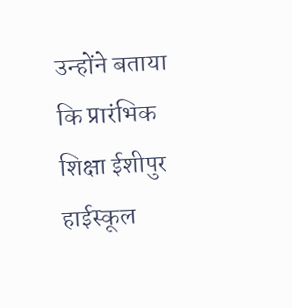उन्होंने बताया कि प्रारंभिक शिक्षा ईशीपुर हाईस्कूल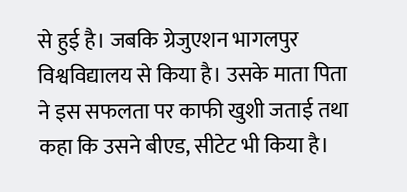से हुई है। जबकि ग्रेजुएशन भागलपुर विश्वविद्यालय से किया है। उसके माता पिता ने इस सफलता पर काफी खुशी जताई तथा कहा कि उसने बीएड, सीटेट भी किया है।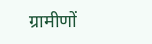ग्रामीणों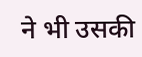ने भी उसकी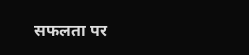सफलता पर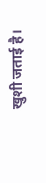खुशी जताई है।